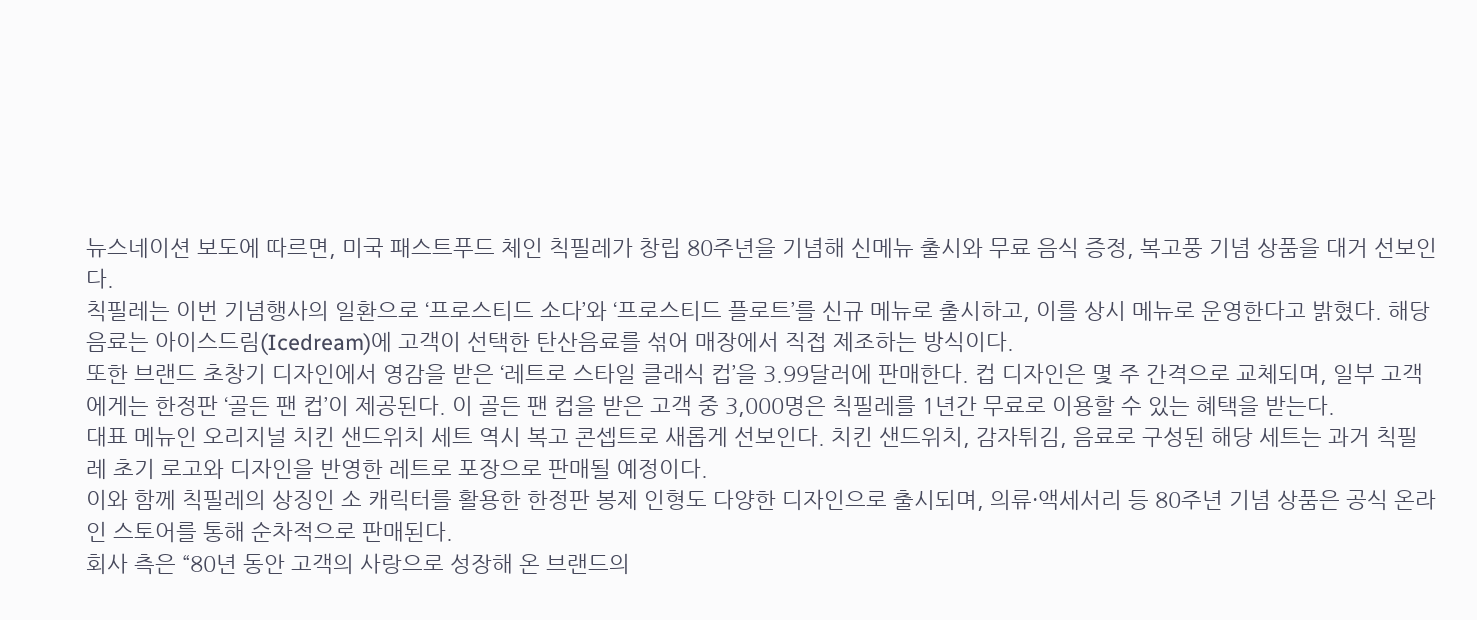뉴스네이션 보도에 따르면, 미국 패스트푸드 체인 칙필레가 창립 80주년을 기념해 신메뉴 출시와 무료 음식 증정, 복고풍 기념 상품을 대거 선보인다.
칙필레는 이번 기념행사의 일환으로 ‘프로스티드 소다’와 ‘프로스티드 플로트’를 신규 메뉴로 출시하고, 이를 상시 메뉴로 운영한다고 밝혔다. 해당 음료는 아이스드림(Icedream)에 고객이 선택한 탄산음료를 섞어 매장에서 직접 제조하는 방식이다.
또한 브랜드 초창기 디자인에서 영감을 받은 ‘레트로 스타일 클래식 컵’을 3.99달러에 판매한다. 컵 디자인은 몇 주 간격으로 교체되며, 일부 고객에게는 한정판 ‘골든 팬 컵’이 제공된다. 이 골든 팬 컵을 받은 고객 중 3,000명은 칙필레를 1년간 무료로 이용할 수 있는 혜택을 받는다.
대표 메뉴인 오리지널 치킨 샌드위치 세트 역시 복고 콘셉트로 새롭게 선보인다. 치킨 샌드위치, 감자튀김, 음료로 구성된 해당 세트는 과거 칙필레 초기 로고와 디자인을 반영한 레트로 포장으로 판매될 예정이다.
이와 함께 칙필레의 상징인 소 캐릭터를 활용한 한정판 봉제 인형도 다양한 디자인으로 출시되며, 의류·액세서리 등 80주년 기념 상품은 공식 온라인 스토어를 통해 순차적으로 판매된다.
회사 측은 “80년 동안 고객의 사랑으로 성장해 온 브랜드의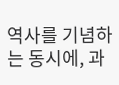역사를 기념하는 동시에, 과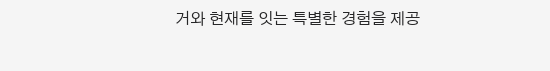거와 현재를 잇는 특별한 경험을 제공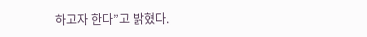하고자 한다”고 밝혔다.